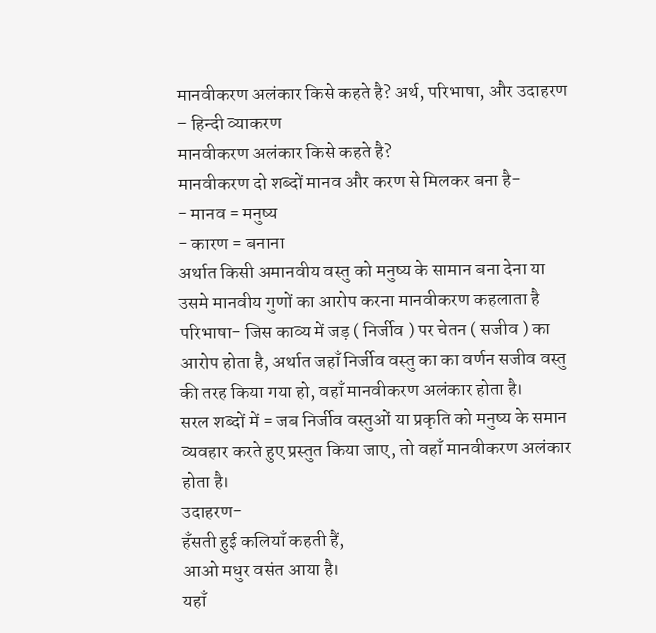मानवीकरण अलंकार किसे कहते है? अर्थ, परिभाषा, और उदाहरण – हिन्दी व्याकरण
मानवीकरण अलंकार किसे कहते है?
मानवीकरण दो शब्दों मानव और करण से मिलकर बना है-
- मानव = मनुष्य
- कारण = बनाना
अर्थात किसी अमानवीय वस्तु को मनुष्य के सामान बना देना या उसमे मानवीय गुणों का आरोप करना मानवीकरण कहलाता है
परिभाषा- जिस काव्य में जड़ ( निर्जीव ) पर चेतन ( सजीव ) का आरोप होता है, अर्थात जहाँ निर्जीव वस्तु का का वर्णन सजीव वस्तु की तरह किया गया हो, वहाँ मानवीकरण अलंकार होता है।
सरल शब्दों में = जब निर्जीव वस्तुओं या प्रकृति को मनुष्य के समान व्यवहार करते हुए प्रस्तुत किया जाए, तो वहाँ मानवीकरण अलंकार होता है।
उदाहरण-
हँसती हुई कलियाँ कहती हैं,
आओ मधुर वसंत आया है।
यहाँ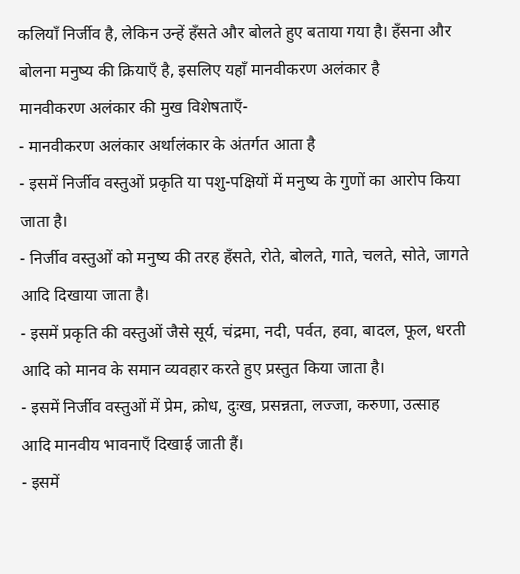कलियाँ निर्जीव है, लेकिन उन्हें हँसते और बोलते हुए बताया गया है। हँसना और बोलना मनुष्य की क्रियाएँ है, इसलिए यहाँ मानवीकरण अलंकार है
मानवीकरण अलंकार की मुख विशेषताएँ-
- मानवीकरण अलंकार अर्थालंकार के अंतर्गत आता है
- इसमें निर्जीव वस्तुओं प्रकृति या पशु-पक्षियों में मनुष्य के गुणों का आरोप किया जाता है।
- निर्जीव वस्तुओं को मनुष्य की तरह हँसते, रोते, बोलते, गाते, चलते, सोते, जागते आदि दिखाया जाता है।
- इसमें प्रकृति की वस्तुओं जैसे सूर्य, चंद्रमा, नदी, पर्वत, हवा, बादल, फूल, धरती आदि को मानव के समान व्यवहार करते हुए प्रस्तुत किया जाता है।
- इसमें निर्जीव वस्तुओं में प्रेम, क्रोध, दुःख, प्रसन्नता, लज्जा, करुणा, उत्साह आदि मानवीय भावनाएँ दिखाई जाती हैं।
- इसमें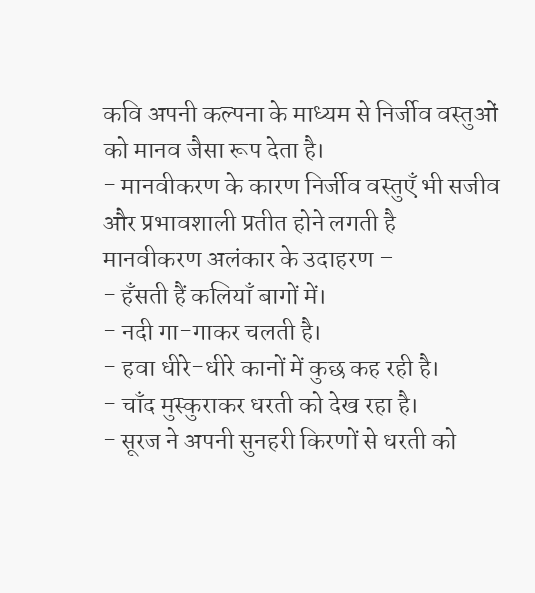कवि अपनी कल्पना के माध्यम से निर्जीव वस्तुओं को मानव जैसा रूप देता है।
- मानवीकरण के कारण निर्जीव वस्तुएँ भी सजीव और प्रभावशाली प्रतीत होने लगती है
मानवीकरण अलंकार के उदाहरण –
- हँसती हैं कलियाँ बागों में।
- नदी गा-गाकर चलती है।
- हवा धीरे-धीरे कानों में कुछ कह रही है।
- चाँद मुस्कुराकर धरती को देख रहा है।
- सूरज ने अपनी सुनहरी किरणों से धरती को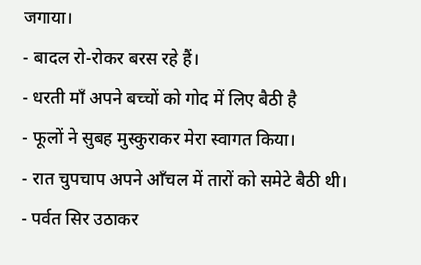जगाया।
- बादल रो-रोकर बरस रहे हैं।
- धरती माँ अपने बच्चों को गोद में लिए बैठी है
- फूलों ने सुबह मुस्कुराकर मेरा स्वागत किया।
- रात चुपचाप अपने आँचल में तारों को समेटे बैठी थी।
- पर्वत सिर उठाकर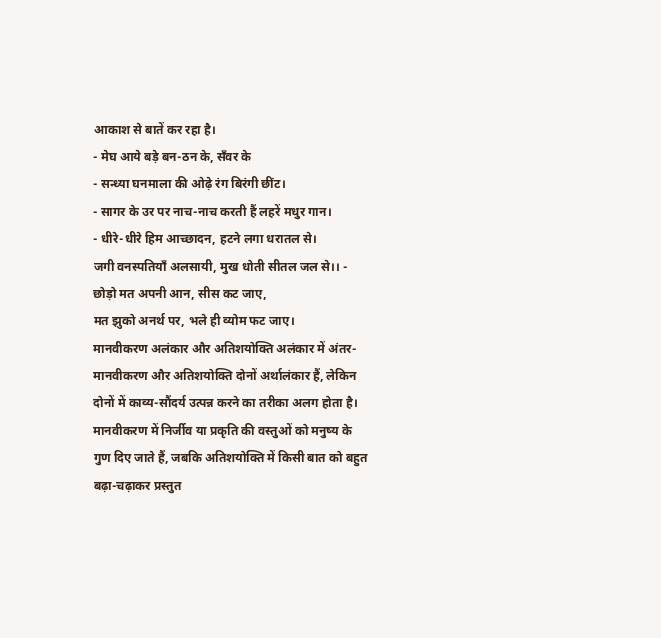आकाश से बातें कर रहा है।
- मेघ आये बड़े बन-ठन के, सँवर के
- सन्ध्या घनमाला की ओढ़े रंग बिरंगी छींट।
- सागर के उर पर नाच-नाच करती हैं लहरें मधुर गान।
- धीरे-धीरे हिम आच्छादन, हटने लगा धरातल से।
जगी वनस्पतियाँ अलसायी, मुख धोती सीतल जल से।। - छोड़ो मत अपनी आन, सीस कट जाए,
मत झुको अनर्थ पर, भले ही व्योम फट जाए।
मानवीकरण अलंकार और अतिशयोक्ति अलंकार में अंतर-
मानवीकरण और अतिशयोक्ति दोनों अर्थालंकार हैं, लेकिन दोनों में काव्य-सौंदर्य उत्पन्न करने का तरीका अलग होता है। मानवीकरण में निर्जीव या प्रकृति की वस्तुओं को मनुष्य के गुण दिए जाते हैं, जबकि अतिशयोक्ति में किसी बात को बहुत बढ़ा-चढ़ाकर प्रस्तुत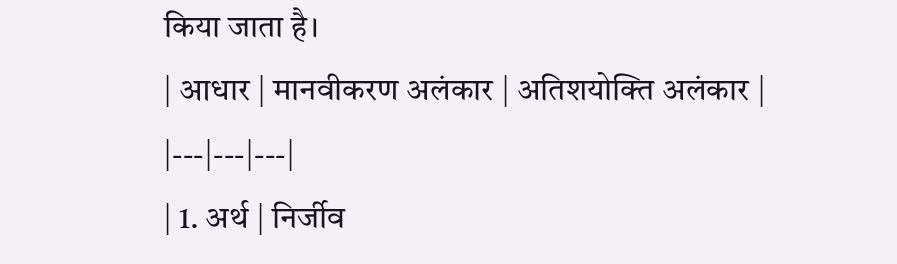किया जाता है।
| आधार | मानवीकरण अलंकार | अतिशयोक्ति अलंकार |
|---|---|---|
| 1. अर्थ | निर्जीव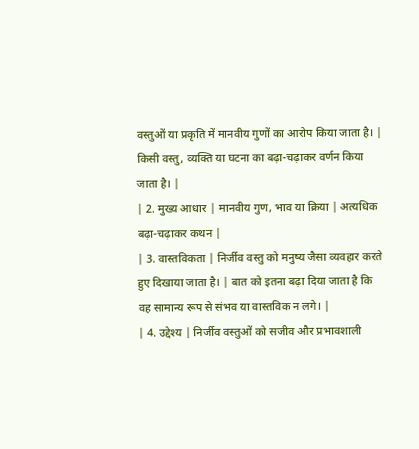वस्तुओं या प्रकृति में मानवीय गुणों का आरोप किया जाता है। | किसी वस्तु, व्यक्ति या घटना का बढ़ा-चढ़ाकर वर्णन किया जाता है। |
| 2. मुख्य आधार | मानवीय गुण, भाव या क्रिया | अत्यधिक बढ़ा-चढ़ाकर कथन |
| 3. वास्तविकता | निर्जीव वस्तु को मनुष्य जैसा व्यवहार करते हुए दिखाया जाता है। | बात को इतना बढ़ा दिया जाता है कि वह सामान्य रूप से संभव या वास्तविक न लगे। |
| 4. उद्देश्य | निर्जीव वस्तुओं को सजीव और प्रभावशाली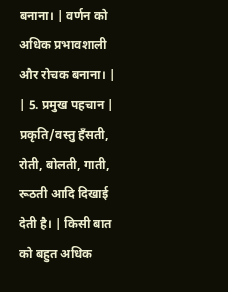बनाना। | वर्णन को अधिक प्रभावशाली और रोचक बनाना। |
| 5. प्रमुख पहचान | प्रकृति/वस्तु हँसती, रोती, बोलती, गाती, रूठती आदि दिखाई देती है। | किसी बात को बहुत अधिक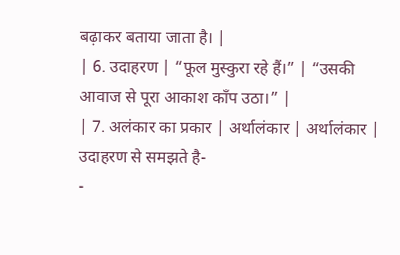बढ़ाकर बताया जाता है। |
| 6. उदाहरण | “फूल मुस्कुरा रहे हैं।” | “उसकी आवाज से पूरा आकाश काँप उठा।” |
| 7. अलंकार का प्रकार | अर्थालंकार | अर्थालंकार |
उदाहरण से समझते है-
-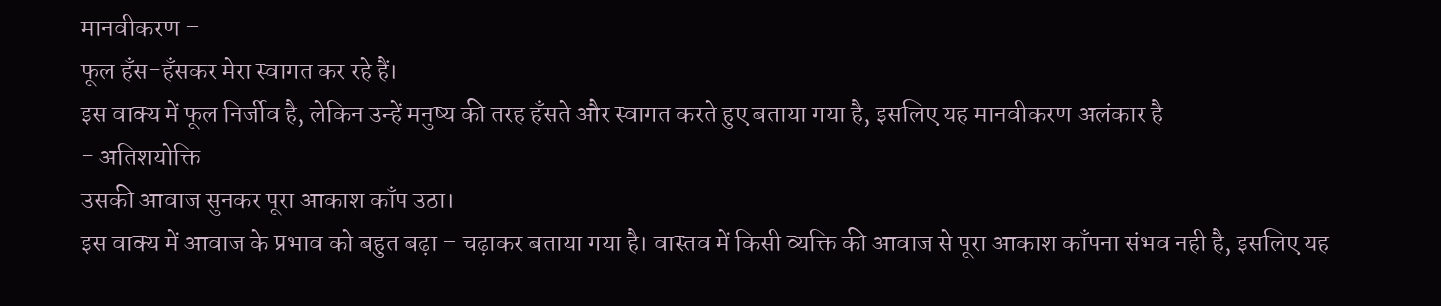मानवीकरण –
फूल हँस-हँसकर मेरा स्वागत कर रहे हैं।
इस वाक्य में फूल निर्जीव है, लेकिन उन्हें मनुष्य की तरह हँसते और स्वागत करते हुए बताया गया है, इसलिए यह मानवीकरण अलंकार है
- अतिशयोक्ति
उसकी आवाज सुनकर पूरा आकाश काँप उठा।
इस वाक्य में आवाज के प्रभाव को बहुत बढ़ा – चढ़ाकर बताया गया है। वास्तव में किसी व्यक्ति की आवाज से पूरा आकाश काँपना संभव नही है, इसलिए यह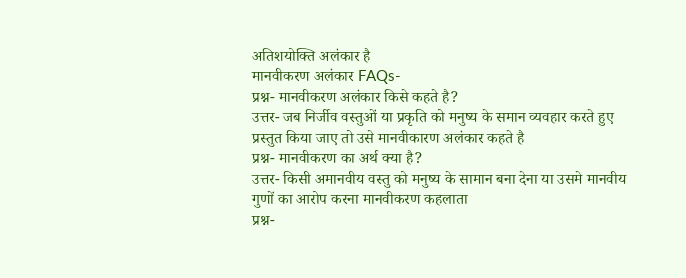अतिशयोक्ति अलंकार है
मानवीकरण अलंकार FAQs-
प्रश्न- मानवीकरण अलंकार किसे कहते है?
उत्तर- जब निर्जीव वस्तुओं या प्रकृति को मनुष्य के समान व्यवहार करते हुए प्रस्तुत किया जाए तो उसे मानवीकारण अलंकार कहते है
प्रश्न- मानवीकरण का अर्थ क्या है?
उत्तर- किसी अमानवीय वस्तु को मनुष्य के सामान बना देना या उसमे मानवीय गुणों का आरोप करना मानवीकरण कहलाता
प्रश्न-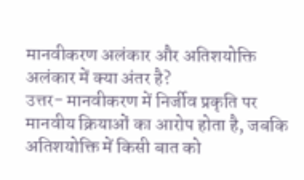मानवीकरण अलंकार और अतिशयोक्ति अलंकार में क्या अंतर है?
उत्तर- मानवीकरण में निर्जीव प्रकृति पर मानवीय क्रियाओं का आरोप होता है, जबकि अतिशयोक्ति में किसी बात को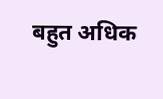बहुत अधिक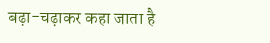बढ़ा-चढ़ाकर कहा जाता है